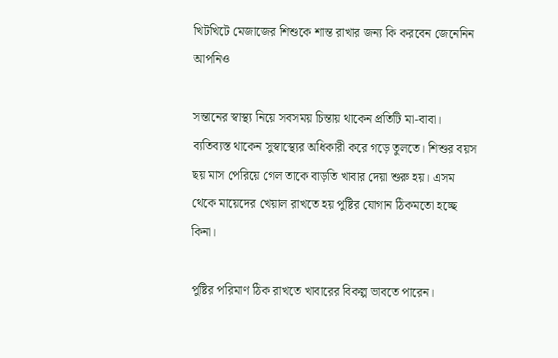খিটখিটে মেজাজের শিশুকে শান্ত রাখার জন্য কি করবেন জেনেনিন আপনিও

সন্তানের স্বাস্থ্য নিয়ে সবসময় চিন্তায় থাকেন প্রতিটি মা-বাবা। ব্যতিব্যস্ত থাকেন সুস্বাস্থ্যের অধিকারী করে গড়ে তুলতে। শিশুর বয়স ছয় মাস পেরিয়ে গেল তাকে বাড়তি খাবার দেয়া শুরু হয়। এসম থেকে মায়েদের খেয়াল রাখতে হয় পুষ্টির যোগান ঠিকমতো হচ্ছে কিনা।

পুষ্টির পরিমাণ ঠিক রাখতে খাবারের বিকল্প ভাবতে পারেন।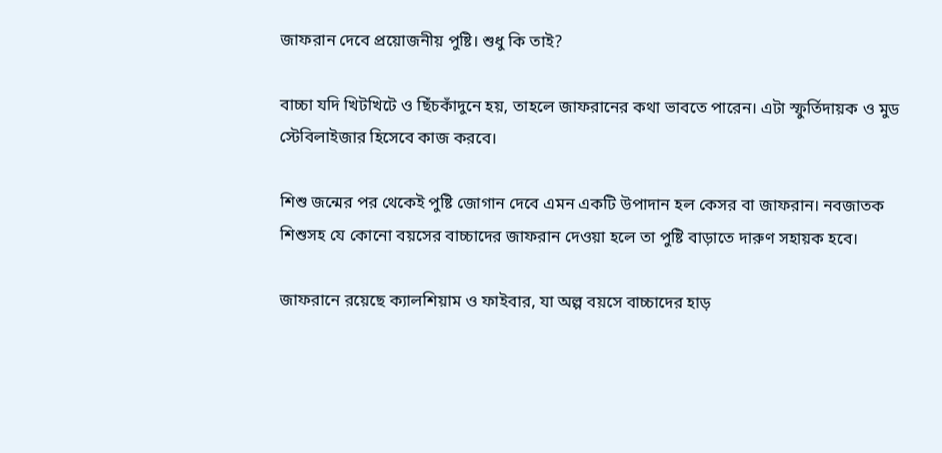জাফরান দেবে প্রয়োজনীয় পুষ্টি। শুধু কি তাই?

বাচ্চা যদি খিটখিটে ও ছিঁচকাঁদুনে হয়, তাহলে জাফরানের কথা ভাবতে পারেন। এটা স্ফুর্তিদায়ক ও মুড স্টেবিলাইজার হিসেবে কাজ করবে।

শিশু জন্মের পর থেকেই পুষ্টি জোগান দেবে এমন একটি উপাদান হল কেসর বা জাফরান। নবজাতক শিশুসহ যে কোনো বয়সের বাচ্চাদের জাফরান দেওয়া হলে তা পুষ্টি বাড়াতে দারুণ সহায়ক হবে।

জাফরানে রয়েছে ক্যালশিয়াম ও ফাইবার, যা অল্প বয়সে বাচ্চাদের হাড়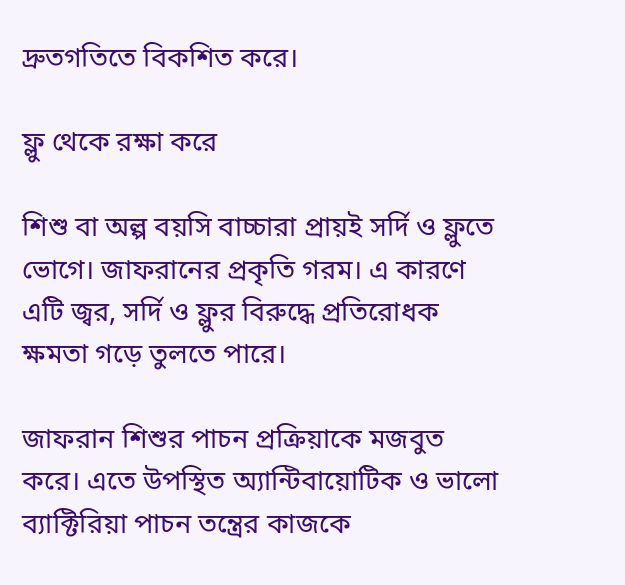দ্রুতগতিতে বিকশিত করে।

ফ্লু থেকে রক্ষা করে

শিশু বা অল্প বয়সি বাচ্চারা প্রায়ই সর্দি ও ফ্লুতে ভোগে। জাফরানের প্রকৃতি গরম। এ কারণে এটি জ্বর, সর্দি ও ফ্লুর বিরুদ্ধে প্রতিরোধক ক্ষমতা গড়ে তুলতে পারে।

জাফরান শিশুর পাচন প্রক্রিয়াকে মজবুত করে। এতে উপস্থিত অ্যান্টিবায়োটিক ও ভালো ব্যাক্টিরিয়া পাচন তন্ত্রের কাজকে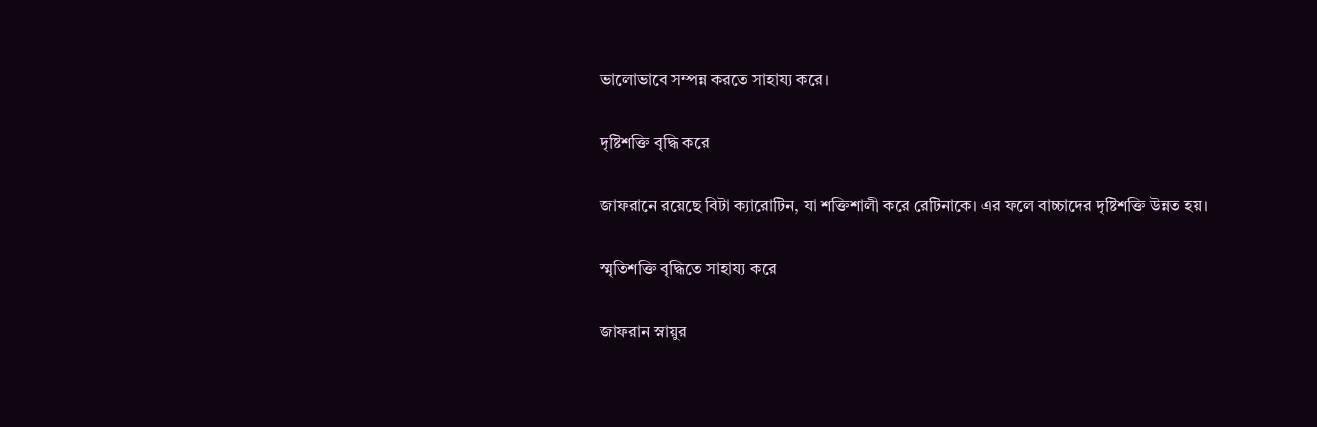ভালোভাবে সম্পন্ন করতে সাহায্য করে।

দৃষ্টিশক্তি বৃদ্ধি করে

জাফরানে রয়েছে বিটা ক্যারোটিন, যা শক্তিশালী করে রেটিনাকে। এর ফলে বাচ্চাদের দৃষ্টিশক্তি উন্নত হয়।

স্মৃতিশক্তি বৃদ্ধিতে সাহায্য করে

জাফরান স্নায়ুর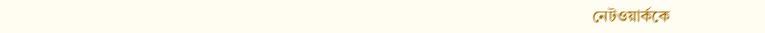নেটওয়ার্ককে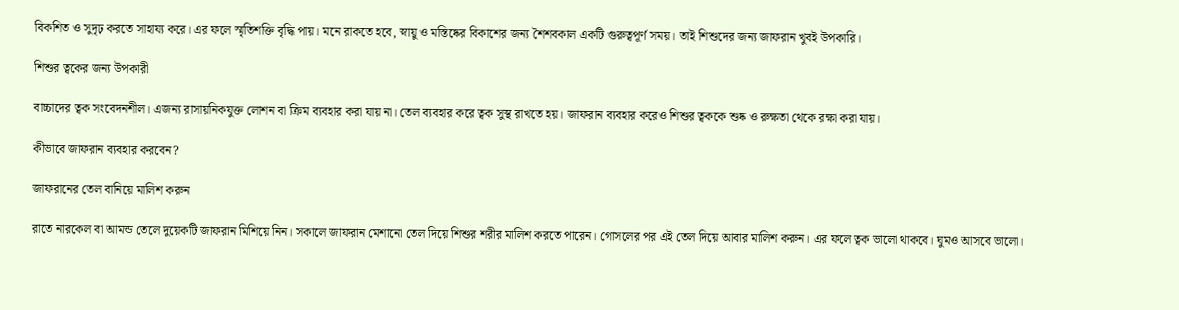বিকশিত ও সুদৃঢ় করতে সাহায্য করে। এর ফলে স্মৃতিশক্তি বৃদ্ধি পায়। মনে রাকতে হবে, স্নায়ু ও মস্তিষ্কের বিকাশের জন্য শৈশবকাল একটি গুরুত্বপূর্ণ সময়। তাই শিশুদের জন্য জাফরান খুবই উপকারি।

শিশুর ত্বকের জন্য উপকারী

বাচ্চাদের ত্বক সংবেদনশীল। এজন্য রাসায়নিকযুক্ত লোশন বা ক্রিম ব্যবহার করা যায় না। তেল ব্যবহার করে ত্বক সুস্থ রাখতে হয়। জাফরান ব্যবহার করেও শিশুর ত্বককে শুষ্ক ও রুক্ষতা থেকে রক্ষা করা যায়।

কীভাবে জাফরান ব্যবহার করবেন?

জাফরানের তেল বানিয়ে মালিশ করুন

রাতে নারকেল বা আমন্ড তেলে দুয়েকটি জাফরান মিশিয়ে নিন। সকালে জাফরান মেশানো তেল দিয়ে শিশুর শরীর মালিশ করতে পারেন। গোসলের পর এই তেল দিয়ে আবার মালিশ করুন। এর ফলে ত্বক ভালো থাকবে। ঘুমও আসবে ভালো।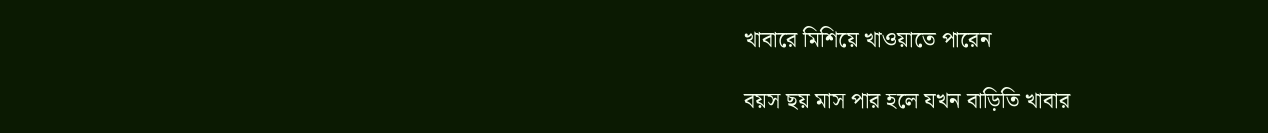খাবারে মিশিয়ে খাওয়াতে পারেন

বয়স ছয় মাস পার হলে যখন বাড়িতি খাবার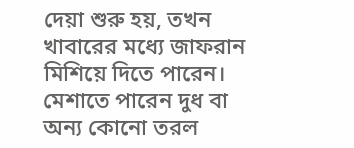দেয়া শুরু হয়, তখন খাবারের মধ্যে জাফরান মিশিয়ে দিতে পারেন। মেশাতে পারেন দুধ বা অন্য কোনো তরল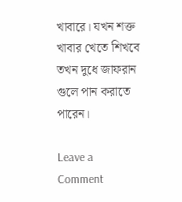খাবারে। যখন শক্ত খাবার খেতে শিখবে তখন দুধে জাফরান গুলে পান করাতে পারেন।

Leave a Comment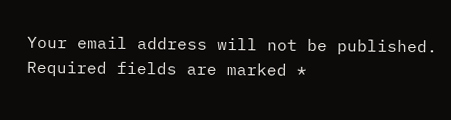Your email address will not be published. Required fields are marked *